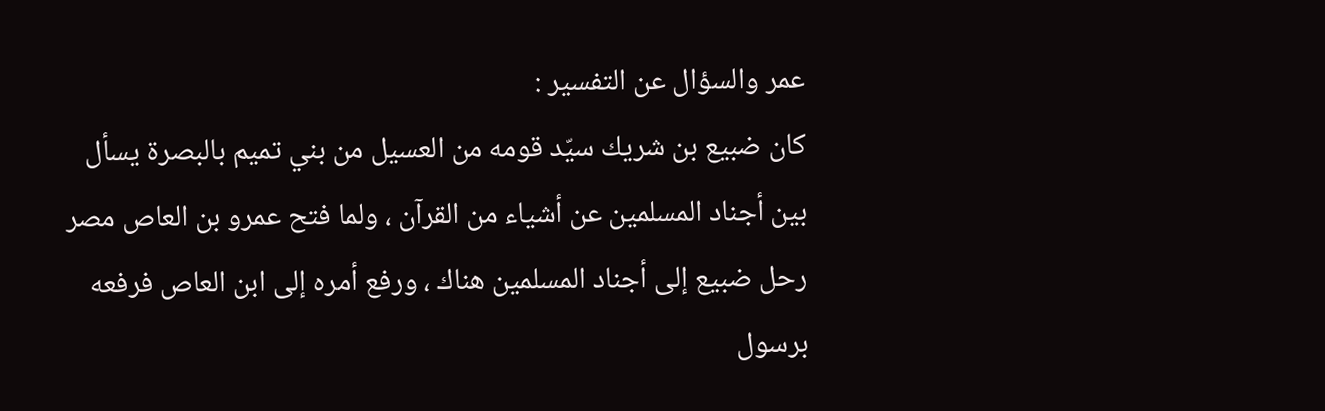عمر والسؤال عن التفسير :
كان ضبيع بن شريك سيّد قومه من العسيل من بني تميم بالبصرة يسأل بين أجناد المسلمين عن أشياء من القرآن ، ولما فتح عمرو بن العاص مصر رحل ضبيع إلى أجناد المسلمين هناك ، ورفع أمره إلى ابن العاص فرفعه برسول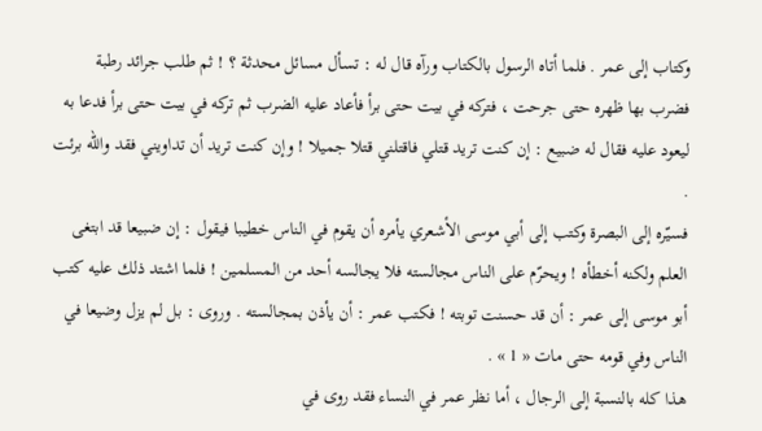وكتاب إلى عمر . فلما أتاه الرسول بالكتاب ورآه قال له : تسأل مسائل محدثة ؟ ! ثم طلب جرائد رطبة فضرب بها ظهره حتى جرحت ، فتركه في بيت حتى برأ فأعاد عليه الضرب ثم تركه في بيت حتى برأ فدعا به ليعود عليه فقال له ضبيع : إن كنت تريد قتلي فاقتلني قتلا جميلا ! وإن كنت تريد أن تداويني فقد واللّه برئت .
فسيّره إلى البصرة وكتب إلى أبي موسى الأشعري يأمره أن يقوم في الناس خطيبا فيقول : إن ضبيعا قد ابتغى العلم ولكنه أخطأه ! ويحرّم على الناس مجالسته فلا يجالسه أحد من المسلمين ! فلما اشتد ذلك عليه كتب أبو موسى إلى عمر : أن قد حسنت توبته ! فكتب عمر : أن يأذن بمجالسته . وروى : بل لم يزل وضيعا في الناس وفي قومه حتى مات « 1 » .
هذا كله بالنسبة إلى الرجال ، أما نظر عمر في النساء فقد روى في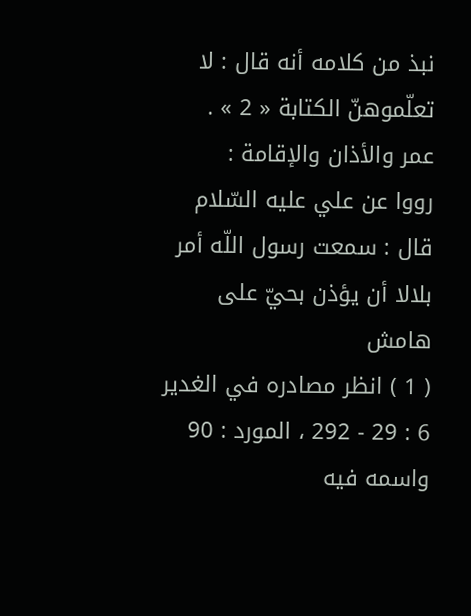نبذ من كلامه أنه قال : لا تعلّموهنّ الكتابة « 2 » .
عمر والأذان والإقامة :
رووا عن علي عليه السّلام قال : سمعت رسول اللّه أمر بلالا أن يؤذن بحيّ على
هامش
( 1 ) انظر مصادره في الغدير 6 : 29 - 292 ، المورد : 90 واسمه فيه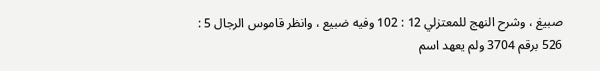صبيغ ، وشرح النهج للمعتزلي 12 : 102 وفيه ضبيع ، وانظر قاموس الرجال 5 : 526 برقم 3704 ولم يعهد اسم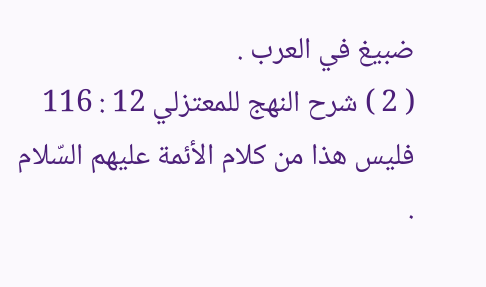ضبيغ في العرب .
( 2 ) شرح النهج للمعتزلي 12 : 116 فليس هذا من كلام الأئمة عليهم السّلام .